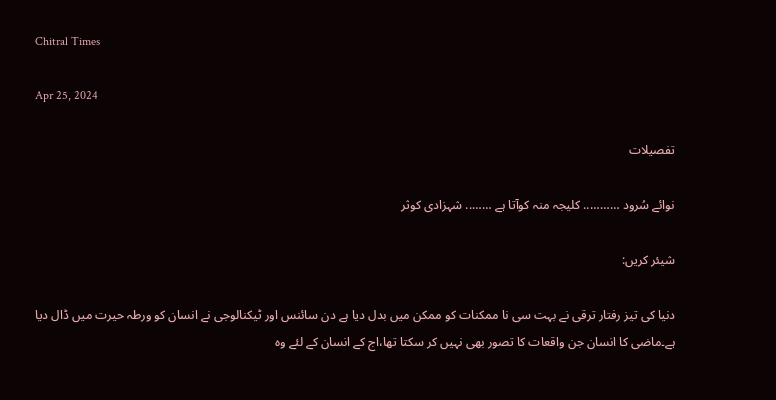Chitral Times

Apr 25, 2024

تفصيلات

نوائے سُرود ……….. کلیجہ منہ کوآتا ہے …….. شہزادی کوثر

شیئر کریں:

دنیا کی تیز رفتار ترقی نے بہت سی نا ممکنات کو ممکن میں بدل دیا ہے دن سائنس اور ٹیکنالوجی نے انسان کو ورطہ حیرت میں ڈال دیا ہے۔ماضی کا انسان جن واقعات کا تصور بھی نہیں کر سکتا تھا،اج کے انسان کے لئے وہ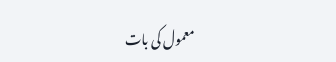معمول کی بات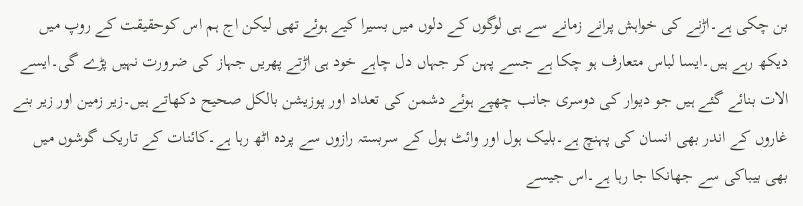بن چکی ہے۔اڑنے کی خواہش پرانے زمانے سے ہی لوگوں کے دلوں میں بسیرا کیے ہوئے تھی لیکن اج ہم اس کوحقیقت کے روپ میں دیکھ رہے ہیں۔ایسا لباس متعارف ہو چکا ہے جسے پہن کر جہاں دل چاہے خود ہی اڑتے پھریں جہاز کی ضرورت نہیں پڑے گی۔ایسے الات بنائے گئے ہیں جو دیوار کی دوسری جانب چھپے ہوئے دشمن کی تعداد اور پوزیشن بالکل صحیح دکھاتے ہیں۔زیر زمین اور زیر بنے غاروں کے اندر بھی انسان کی پہنچ ہے۔بلیک ہول اور وائٹ ہول کے سربستہ رازوں سے پردہ اٹھ رہا ہے۔کائنات کے تاریک گوشوں میں بھی بیباکی سے جھانکا جا رہا ہے۔اس جیسے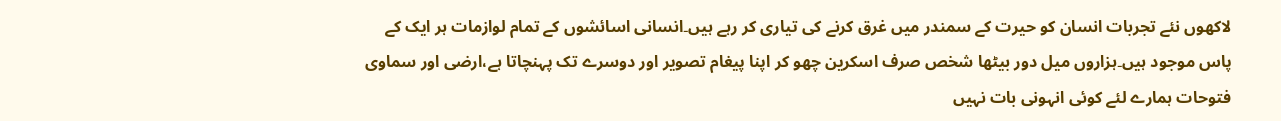لاکھوں نئے تجربات انسان کو حیرت کے سمندر میں غرق کرنے کی تیاری کر رہے ہیں۔انسانی اسائشوں کے تمام لوازمات ہر ایک کے پاس موجود ہیں۔ہزاروں میل دور بیٹھا شخص صرف اسکرین چھو کر اپنا پیغام تصویر اور دوسرے تک پہنچاتا ہے،ارضی اور سماوی فتوحات ہمارے لئے کوئی انہونی بات نہیں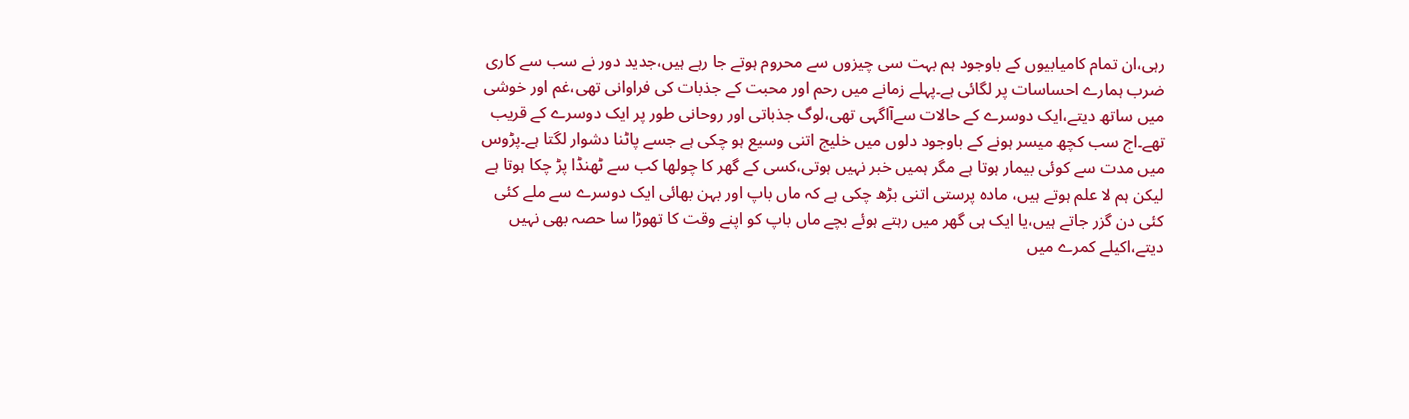رہی،ان تمام کامیابیوں کے باوجود ہم بہت سی چیزوں سے محروم ہوتے جا رہے ہیں،جدید دور نے سب سے کاری ضرب ہمارے احساسات پر لگائی ہے۔پہلے زمانے میں رحم اور محبت کے جذبات کی فراوانی تھی،غم اور خوشی میں ساتھ دیتے،ایک دوسرے کے حالات سےآاگہی تھی،لوگ جذباتی اور روحانی طور پر ایک دوسرے کے قریب تھے۔اج سب کچھ میسر ہونے کے باوجود دلوں میں خلیج اتنی وسیع ہو چکی ہے جسے پاٹنا دشوار لگتا ہے۔پڑوس میں مدت سے کوئی بیمار ہوتا ہے مگر ہمیں خبر نہیں ہوتی،کسی کے گھر کا چولھا کب سے ٹھنڈا پڑ چکا ہوتا ہے لیکن ہم لا علم ہوتے ہیں، مادہ پرستی اتنی بڑھ چکی ہے کہ ماں باپ اور بہن بھائی ایک دوسرے سے ملے کئی کئی دن گزر جاتے ہیں،یا ایک ہی گھر میں رہتے ہوئے بچے ماں باپ کو اپنے وقت کا تھوڑا سا حصہ بھی نہیں دیتے،اکیلے کمرے میں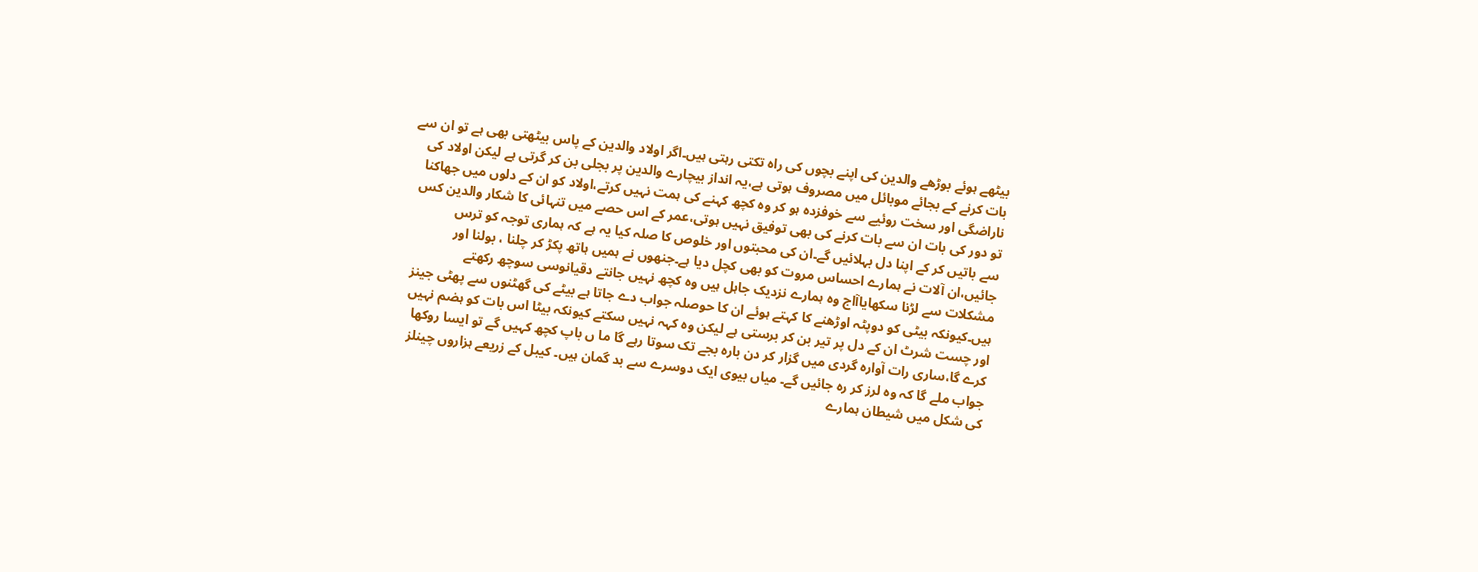بیٹھے ہوئے بوڑھے والدین کی اپنے بچوں کی راہ تکتی رہتی ہیں۔اگر اولاد والدین کے پاس بیٹھتی بھی ہے تو ان سے بات کرنے کے بجائے موبائل میں مصروف ہوتی ہے،یہ انداز بیچارے والدین پر بجلی بن کر گرتی ہے لیکن اولاد کی ناراضگی اور سخت روئیے سے خوفزدہ ہو کر وہ کچھ کہنے کی ہمت نہیں کرتے،اولاد کو ان کے دلوں میں جھاکنا تو دور کی بات ان سے بات کرنے کی بھی توفیق نہیں ہوتی،عمر کے اس حصے میں تنہائی کا شکار والدین کس سے باتیں کر کے اپنا دل بہلائیں گے۔ان کی محبتوں اور خلوص کا صلہ کیا یہ ہے کہ ہماری توجہ کو ترس جائیں،ان آلات نے ہمارے احساس مروت کو بھی کچل دیا ہے۔جنھوں نے ہمیں ہاتھ پکڑ کر چلنا ، بولنا اور مشکلات سے لڑنا سکھایاآاج وہ ہمارے نزدیک جاہل ہیں وہ کچھ نہیں جانتے دقیانوسی سوچھ رکھتے ہیں۔کیونکہ بیٹی کو دوپٹہ اوڑھنے کا کہتے ہوئے ان کا حوصلہ جواب دے جاتا ہے بیٹے کی گھٹنوں سے پھٹی جینز اور چست شرٹ ان کے دل پر تیر بن کر برستی ہے لیکن وہ کہہ نہیں سکتے کیونکہ بیٹا اس بات کو ہضم نہیں کرے گا،ساری رات آوارہ گردی میں گزار کر دن بارہ بجے تک سوتا رہے گا ما ں باپ کچھ کہیں گے تو ایسا روکھا جواب ملے گا کہ وہ لرز کر رہ جائیں گے۔ میاں بیوی ایک دوسرے سے بد گمان ہیں۔ کیبل کے زریعے ہزاروں چینلز کی شکل میں شیطان ہمارے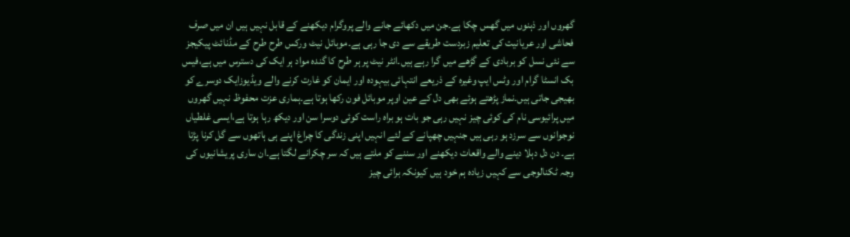گھروں اور ذہنوں میں گھس چکا ہے۔جن میں دکھائے جانے والے پروگرام دیکھنے کے قابل نہیں ہیں ان میں صرف فحاشی اور عریانیت کی تعلیم زبردست طریقے سے دی جا رہی ہے۔موبائل نیٹ ورکس طرح طرح کے مڈنائٹ پیکیجز سے نئی نسل کو بربادی کے گڑھے میں گرا رہے ہیں۔انٹر نیٹ پر ہر طرح کا گندہ مواد ہر ایک کی دسترس میں ہے،فیس بک انسٹا گرام اور وٹس ایپ وغیرہ کے ذریعے انتہائی بیہودہ اور ایمان کو غارت کرنے والے ویڈیوزایک دوسرے کو بھیجی جاتی ہیں۔نماز پڑھتے ہوئے بھی دل کے عین اوپر موبائل فون رکھا ہوتا ہے۔ہماری عزت محفوظ نہیں گھروں میں پرائیوسی نام کی کوئی چیز نہیں رہی جو بات ہو براہ راست کوئی دوسرا سن اور دیکھ رہا ہوتا ہے،ایسی غلطیاں نوجوانوں سے سرزد ہو رہی ہیں جنہیں چھپانے کے لئے انہیں اپنی زندگی کا چراغ اپنے ہی ہاتھوں سے گل کرنا پڑتا ہے۔ دن دل دہلا دینے والے واقعات دیکھنے اور سننے کو ملتے ہیں کہ سر چکرانے لگتا ہے۔ان ساری پریشانیوں کی وجہ ٹکنالوجی سے کہیں زیادہ ہم خود ہیں کیونکہ برائی چیز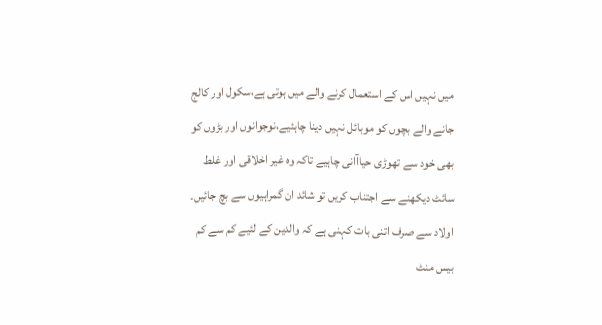میں نہیں اس کے استعمال کرنے والے میں ہوتی ہے،سکول اور کالج جانے والے بچوں کو موبائل نہیں دینا چاہئیے،نوجوانوں اور بڑوں کو بھی خود سے تھوڑی حیاآانی چاہیے تاکہ وہ غیر اخلاقی اور غلط سائٹ دیکھنے سے اجتناب کریں تو شائد ان گمراہیوں سے بچ جائیں۔ اولاد سے صرف اتنی بات کہنی ہے کہ والدین کے لئیے کم سے کم بیس منٹ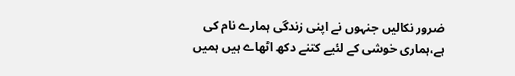ضرور نکالیں جنہوں نے اپنی زندگی ہمارے نام کی ہے،ہماری خوشی کے لئیے کتنے دکھ اٹھاے ہیں ہمیں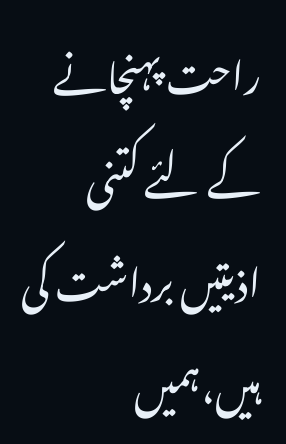راحت پہنچانے کے لئے کتنی اذیتیں برداشت کی ہیں،ہمیں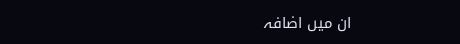ان میں اضافہ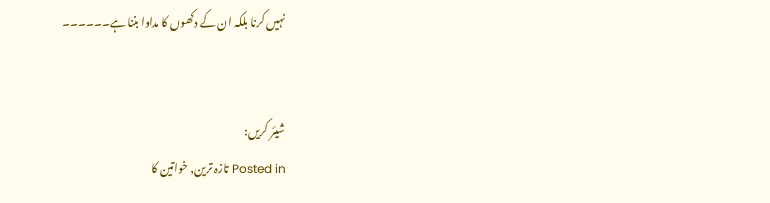نہیں کرنا بلکہ ان کے دکھوں کا مداوا بننا ہے۔۔۔۔۔۔


شیئر کریں:
Posted in تازہ ترین, خواتین کا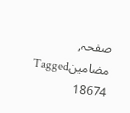صفحہ, مضامینTagged
18674